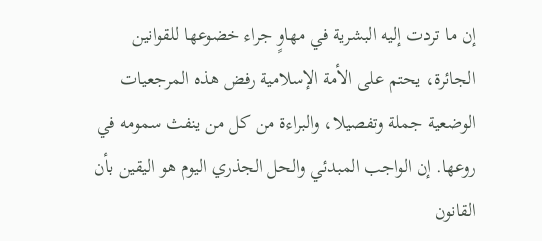إن ما تردت إليه البشرية في مهاوٍ جراء خضوعها للقوانين الجائرة، يحتم على الأمة الإسلامية رفض هذه المرجعيات الوضعية جملة وتفصيلا، والبراءة من كل من ينفث سمومه في روعها. إن الواجب المبدئي والحل الجذري اليوم هو اليقين بأن القانون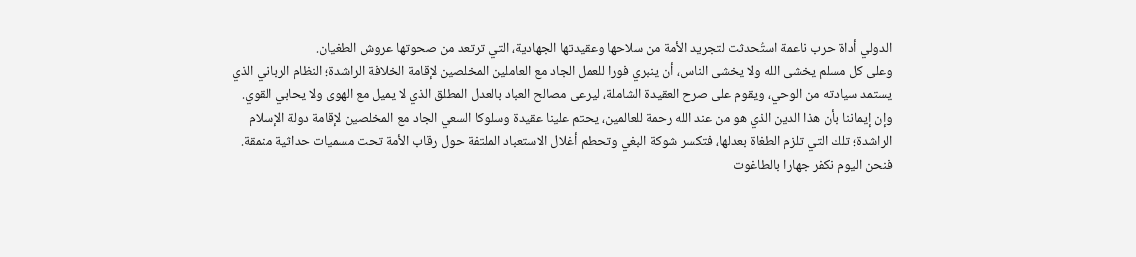الدولي أداة حرب ناعمة استُحدثت لتجريد الأمة من سلاحها وعقيدتها الجهادية، التي ترتعد من صحوتها عروش الطغيان.
وعلى كل مسلم يخشى الله ولا يخشى الناس، أن ينبري فورا للعمل الجاد مع العاملين المخلصين لإقامة الخلافة الراشدة؛ النظام الرباني الذي يستمد سيادته من الوحي، ويقوم على صرح العقيدة الشاملة، ليرعى مصالح العباد بالعدل المطلق الذي لا يميل مع الهوى ولا يحابي القوي.
وإن إيماننا بأن هذا الدين الذي هو من عند الله رحمة للعالمين، يحتم علينا عقيدة وسلوكا السعي الجاد مع المخلصين لإقامة دولة الإسلام الراشدة؛ تلك التي تلزم الطغاة بعدلها، فتكسر شوكة البغي وتحطم أغلال الاستعباد الملتفة حول رقاب الأمة تحت مسميات حداثية منمقة.
فنحن اليوم نكفر جهارا بالطاغوت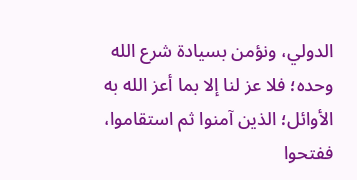الدولي، ونؤمن بسيادة شرع الله وحده؛ فلا عز لنا إلا بما أعز الله به الأوائل؛ الذين آمنوا ثم استقاموا، ففتحوا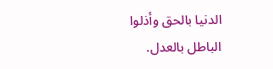الدنيا بالحق وأذلوا الباطل بالعدل.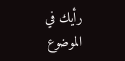رأيك في الموضوع